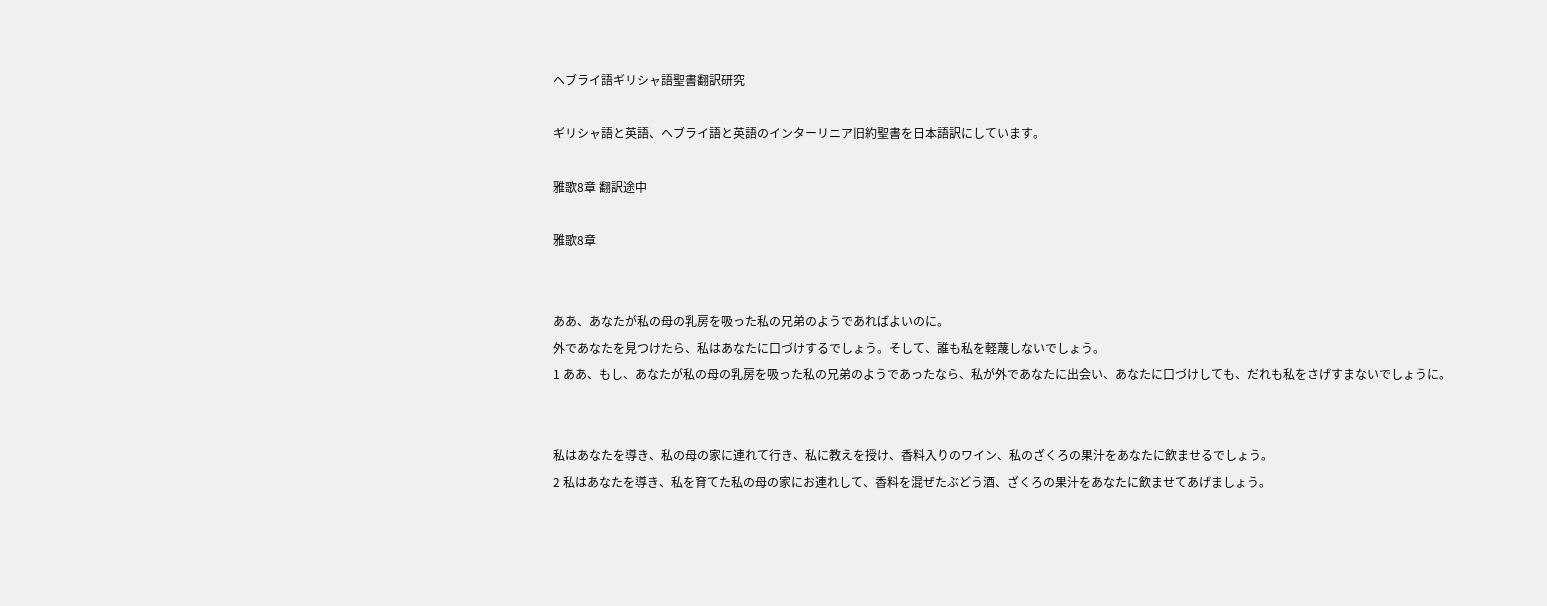ヘブライ語ギリシャ語聖書翻訳研究

ギリシャ語と英語、ヘブライ語と英語のインターリニア旧約聖書を日本語訳にしています。

雅歌8章 翻訳途中

雅歌8章


ああ、あなたが私の母の乳房を吸った私の兄弟のようであればよいのに。
外であなたを見つけたら、私はあなたに口づけするでしょう。そして、誰も私を軽蔑しないでしょう。
1 ああ、もし、あなたが私の母の乳房を吸った私の兄弟のようであったなら、私が外であなたに出会い、あなたに口づけしても、だれも私をさげすまないでしょうに。


私はあなたを導き、私の母の家に連れて行き、私に教えを授け、香料入りのワイン、私のざくろの果汁をあなたに飲ませるでしょう。
2 私はあなたを導き、私を育てた私の母の家にお連れして、香料を混ぜたぶどう酒、ざくろの果汁をあなたに飲ませてあげましょう。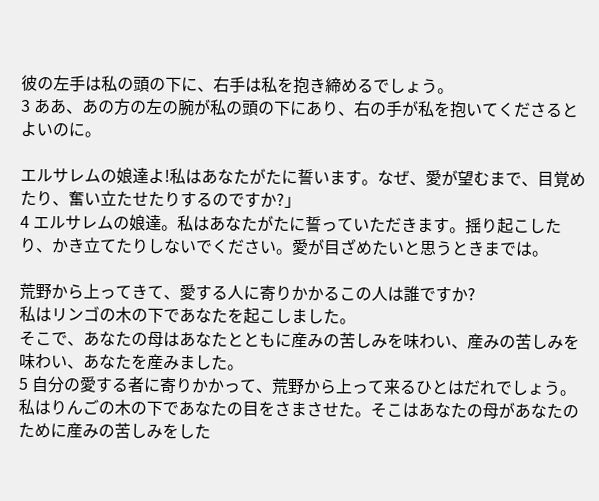彼の左手は私の頭の下に、右手は私を抱き締めるでしょう。
3 ああ、あの方の左の腕が私の頭の下にあり、右の手が私を抱いてくださるとよいのに。

エルサレムの娘達よ!私はあなたがたに誓います。なぜ、愛が望むまで、目覚めたり、奮い立たせたりするのですか?」
4 エルサレムの娘達。私はあなたがたに誓っていただきます。揺り起こしたり、かき立てたりしないでください。愛が目ざめたいと思うときまでは。

荒野から上ってきて、愛する人に寄りかかるこの人は誰ですか?
私はリンゴの木の下であなたを起こしました。
そこで、あなたの母はあなたとともに産みの苦しみを味わい、産みの苦しみを味わい、あなたを産みました。
5 自分の愛する者に寄りかかって、荒野から上って来るひとはだれでしょう。私はりんごの木の下であなたの目をさまさせた。そこはあなたの母があなたのために産みの苦しみをした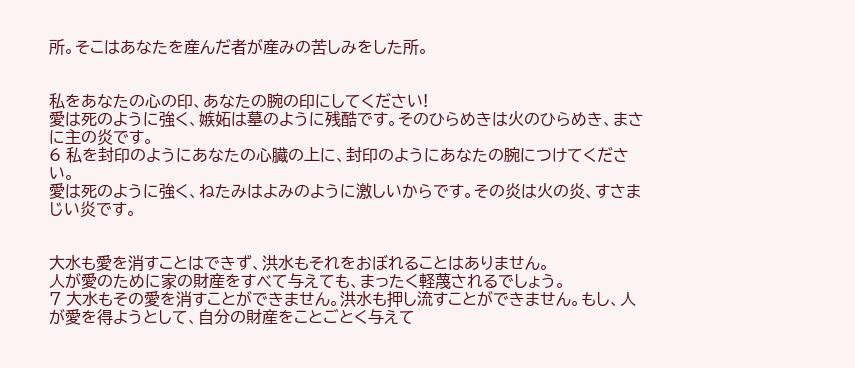所。そこはあなたを産んだ者が産みの苦しみをした所。


私をあなたの心の印、あなたの腕の印にしてください!
愛は死のように強く、嫉妬は墓のように残酷です。そのひらめきは火のひらめき、まさに主の炎です。
6 私を封印のようにあなたの心臓の上に、封印のようにあなたの腕につけてください。
愛は死のように強く、ねたみはよみのように激しいからです。その炎は火の炎、すさまじい炎です。


大水も愛を消すことはできず、洪水もそれをおぼれることはありません。
人が愛のために家の財産をすべて与えても、まったく軽蔑されるでしょう。
7 大水もその愛を消すことができません。洪水も押し流すことができません。もし、人が愛を得ようとして、自分の財産をことごとく与えて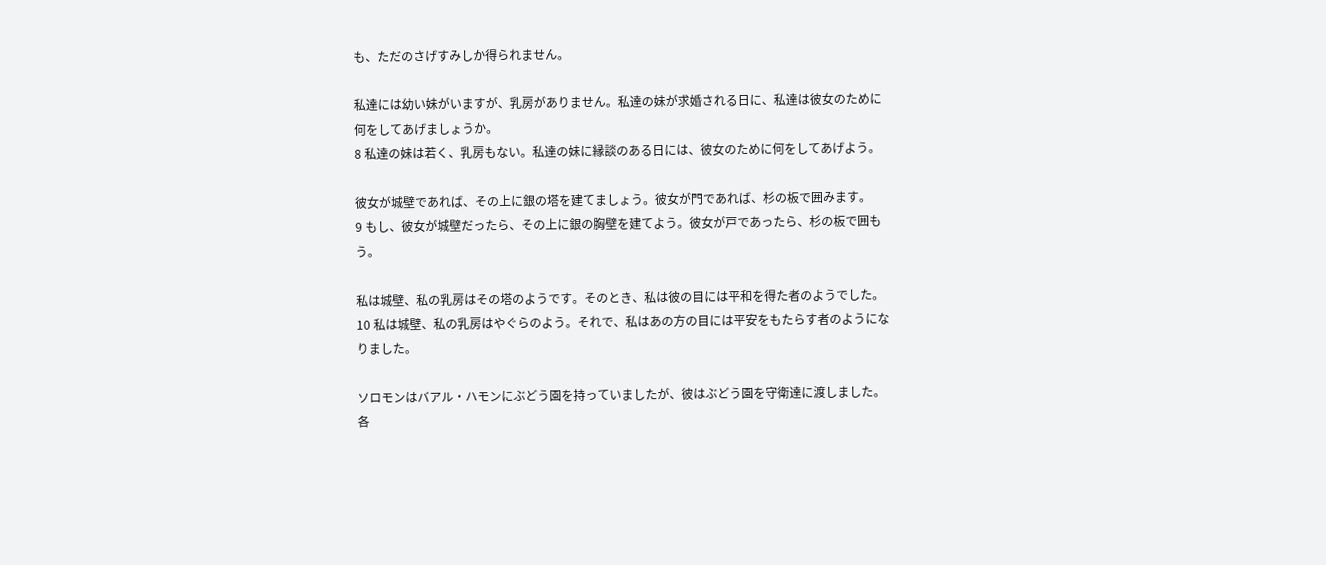も、ただのさげすみしか得られません。

私達には幼い妹がいますが、乳房がありません。私達の妹が求婚される日に、私達は彼女のために何をしてあげましょうか。
8 私達の妹は若く、乳房もない。私達の妹に縁談のある日には、彼女のために何をしてあげよう。

彼女が城壁であれば、その上に銀の塔を建てましょう。彼女が門であれば、杉の板で囲みます。
9 もし、彼女が城壁だったら、その上に銀の胸壁を建てよう。彼女が戸であったら、杉の板で囲もう。

私は城壁、私の乳房はその塔のようです。そのとき、私は彼の目には平和を得た者のようでした。
10 私は城壁、私の乳房はやぐらのよう。それで、私はあの方の目には平安をもたらす者のようになりました。

ソロモンはバアル・ハモンにぶどう園を持っていましたが、彼はぶどう園を守衛達に渡しました。
各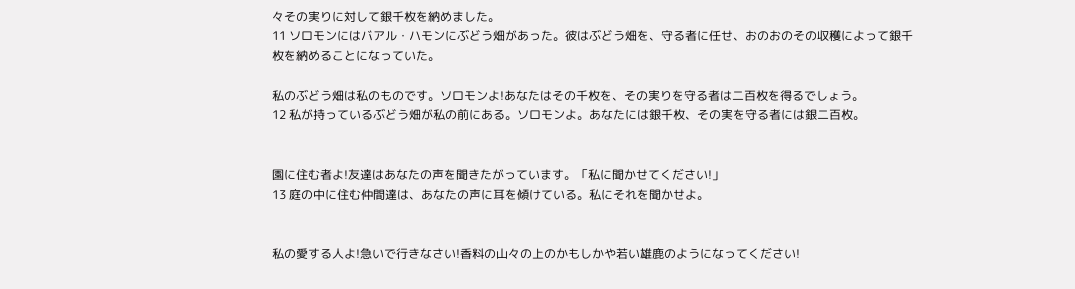々その実りに対して銀千枚を納めました。
11 ソロモンにはバアル・ハモンにぶどう畑があった。彼はぶどう畑を、守る者に任せ、おのおのその収穫によって銀千枚を納めることになっていた。

私のぶどう畑は私のものです。ソロモンよ!あなたはその千枚を、その実りを守る者は二百枚を得るでしょう。
12 私が持っているぶどう畑が私の前にある。ソロモンよ。あなたには銀千枚、その実を守る者には銀二百枚。


園に住む者よ!友達はあなたの声を聞きたがっています。「私に聞かせてください!」
13 庭の中に住む仲間達は、あなたの声に耳を傾けている。私にそれを聞かせよ。


私の愛する人よ!急いで行きなさい!香料の山々の上のかもしかや若い雄鹿のようになってください!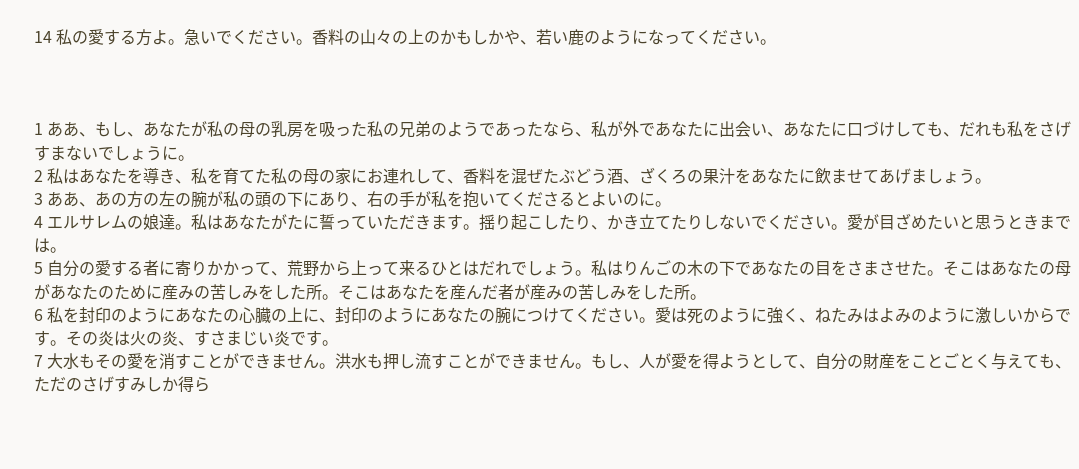14 私の愛する方よ。急いでください。香料の山々の上のかもしかや、若い鹿のようになってください。



1 ああ、もし、あなたが私の母の乳房を吸った私の兄弟のようであったなら、私が外であなたに出会い、あなたに口づけしても、だれも私をさげすまないでしょうに。
2 私はあなたを導き、私を育てた私の母の家にお連れして、香料を混ぜたぶどう酒、ざくろの果汁をあなたに飲ませてあげましょう。
3 ああ、あの方の左の腕が私の頭の下にあり、右の手が私を抱いてくださるとよいのに。
4 エルサレムの娘達。私はあなたがたに誓っていただきます。揺り起こしたり、かき立てたりしないでください。愛が目ざめたいと思うときまでは。
5 自分の愛する者に寄りかかって、荒野から上って来るひとはだれでしょう。私はりんごの木の下であなたの目をさまさせた。そこはあなたの母があなたのために産みの苦しみをした所。そこはあなたを産んだ者が産みの苦しみをした所。
6 私を封印のようにあなたの心臓の上に、封印のようにあなたの腕につけてください。愛は死のように強く、ねたみはよみのように激しいからです。その炎は火の炎、すさまじい炎です。
7 大水もその愛を消すことができません。洪水も押し流すことができません。もし、人が愛を得ようとして、自分の財産をことごとく与えても、ただのさげすみしか得ら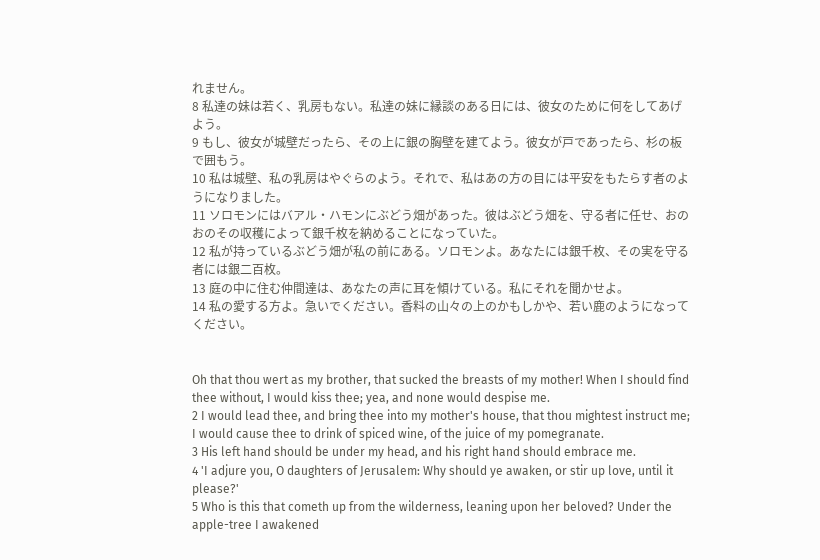れません。
8 私達の妹は若く、乳房もない。私達の妹に縁談のある日には、彼女のために何をしてあげよう。
9 もし、彼女が城壁だったら、その上に銀の胸壁を建てよう。彼女が戸であったら、杉の板で囲もう。
10 私は城壁、私の乳房はやぐらのよう。それで、私はあの方の目には平安をもたらす者のようになりました。
11 ソロモンにはバアル・ハモンにぶどう畑があった。彼はぶどう畑を、守る者に任せ、おのおのその収穫によって銀千枚を納めることになっていた。
12 私が持っているぶどう畑が私の前にある。ソロモンよ。あなたには銀千枚、その実を守る者には銀二百枚。
13 庭の中に住む仲間達は、あなたの声に耳を傾けている。私にそれを聞かせよ。
14 私の愛する方よ。急いでください。香料の山々の上のかもしかや、若い鹿のようになってください。


Oh that thou wert as my brother, that sucked the breasts of my mother! When I should find thee without, I would kiss thee; yea, and none would despise me.
2 I would lead thee, and bring thee into my mother's house, that thou mightest instruct me; I would cause thee to drink of spiced wine, of the juice of my pomegranate.
3 His left hand should be under my head, and his right hand should embrace me.
4 'I adjure you, O daughters of Jerusalem: Why should ye awaken, or stir up love, until it please?'
5 Who is this that cometh up from the wilderness, leaning upon her beloved? Under the apple-tree I awakened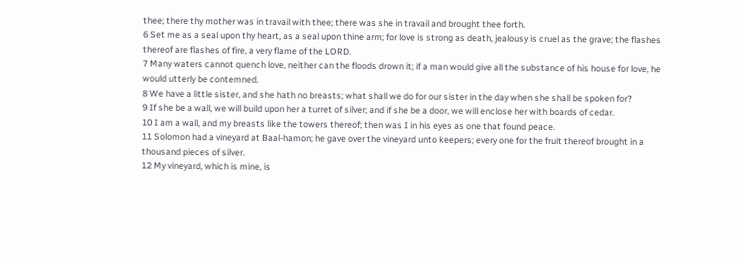thee; there thy mother was in travail with thee; there was she in travail and brought thee forth.
6 Set me as a seal upon thy heart, as a seal upon thine arm; for love is strong as death, jealousy is cruel as the grave; the flashes thereof are flashes of fire, a very flame of the LORD.
7 Many waters cannot quench love, neither can the floods drown it; if a man would give all the substance of his house for love, he would utterly be contemned.
8 We have a little sister, and she hath no breasts; what shall we do for our sister in the day when she shall be spoken for?
9 If she be a wall, we will build upon her a turret of silver; and if she be a door, we will enclose her with boards of cedar.
10 I am a wall, and my breasts like the towers thereof; then was I in his eyes as one that found peace.
11 Solomon had a vineyard at Baal-hamon; he gave over the vineyard unto keepers; every one for the fruit thereof brought in a thousand pieces of silver.
12 My vineyard, which is mine, is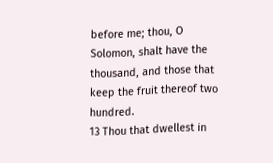before me; thou, O Solomon, shalt have the thousand, and those that keep the fruit thereof two hundred.
13 Thou that dwellest in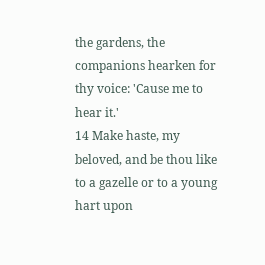the gardens, the companions hearken for thy voice: 'Cause me to hear it.'
14 Make haste, my beloved, and be thou like to a gazelle or to a young hart upon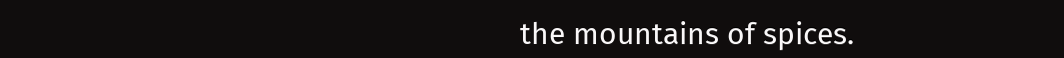the mountains of spices.